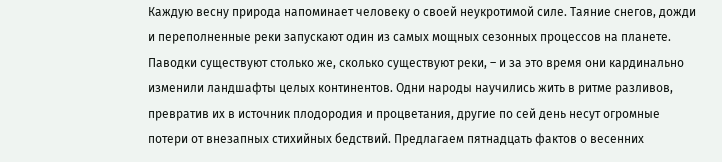Каждую весну природа напоминает человеку о своей неукротимой силе. Таяние снегов, дожди и переполненные реки запускают один из самых мощных сезонных процессов на планете. Паводки существуют столько же, сколько существуют реки, – и за это время они кардинально изменили ландшафты целых континентов. Одни народы научились жить в ритме разливов, превратив их в источник плодородия и процветания, другие по сей день несут огромные потери от внезапных стихийных бедствий. Предлагаем пятнадцать фактов о весенних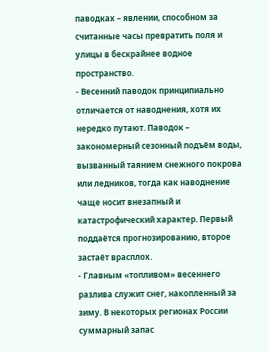паводках – явлении, способном за считанные часы превратить поля и улицы в бескрайнее водное пространство.
- Весенний паводок принципиально отличается от наводнения, хотя их нередко путают. Паводок – закономерный сезонный подъём воды, вызванный таянием снежного покрова или ледников, тогда как наводнение чаще носит внезапный и катастрофический характер. Первый поддаётся прогнозированию, второе застаёт врасплох.
- Главным «топливом» весеннего разлива служит снег, накопленный за зиму. В некоторых регионах России суммарный запас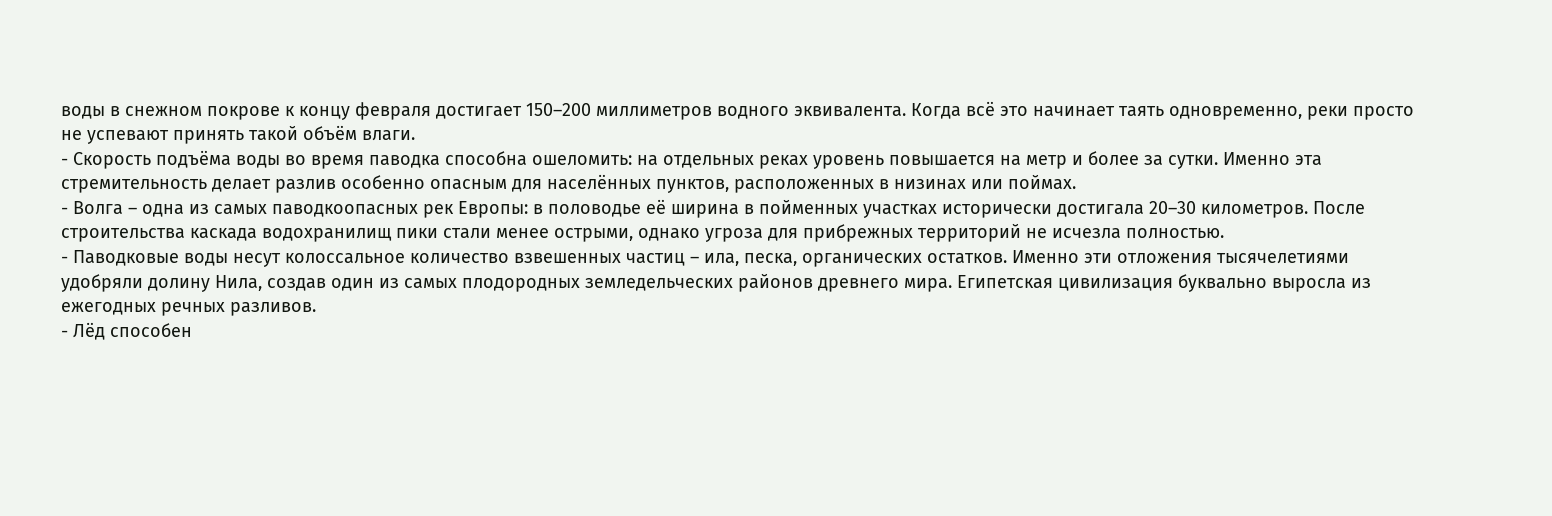воды в снежном покрове к концу февраля достигает 150–200 миллиметров водного эквивалента. Когда всё это начинает таять одновременно, реки просто не успевают принять такой объём влаги.
- Скорость подъёма воды во время паводка способна ошеломить: на отдельных реках уровень повышается на метр и более за сутки. Именно эта стремительность делает разлив особенно опасным для населённых пунктов, расположенных в низинах или поймах.
- Волга – одна из самых паводкоопасных рек Европы: в половодье её ширина в пойменных участках исторически достигала 20–30 километров. После строительства каскада водохранилищ пики стали менее острыми, однако угроза для прибрежных территорий не исчезла полностью.
- Паводковые воды несут колоссальное количество взвешенных частиц – ила, песка, органических остатков. Именно эти отложения тысячелетиями удобряли долину Нила, создав один из самых плодородных земледельческих районов древнего мира. Египетская цивилизация буквально выросла из ежегодных речных разливов.
- Лёд способен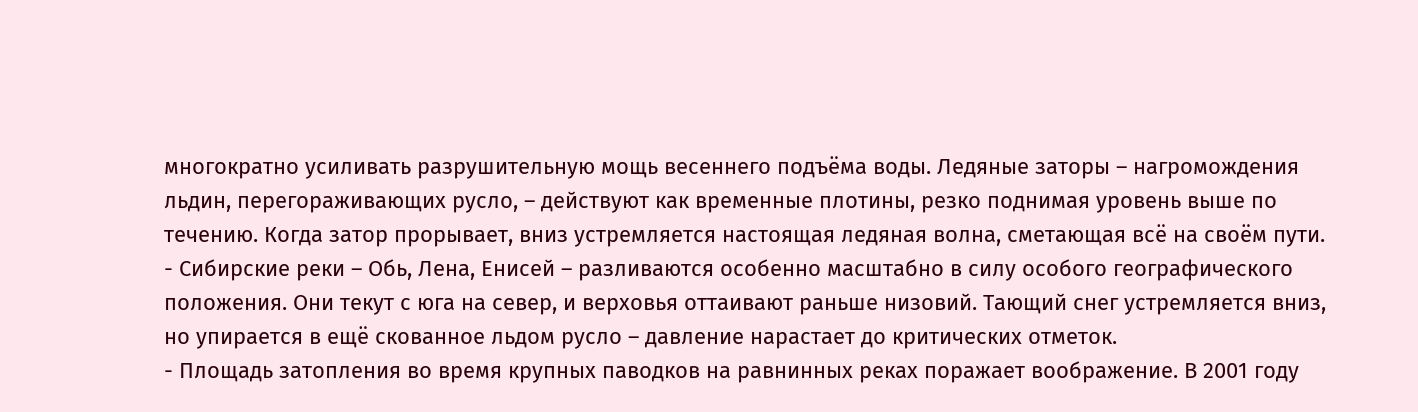многократно усиливать разрушительную мощь весеннего подъёма воды. Ледяные заторы – нагромождения льдин, перегораживающих русло, – действуют как временные плотины, резко поднимая уровень выше по течению. Когда затор прорывает, вниз устремляется настоящая ледяная волна, сметающая всё на своём пути.
- Сибирские реки – Обь, Лена, Енисей – разливаются особенно масштабно в силу особого географического положения. Они текут с юга на север, и верховья оттаивают раньше низовий. Тающий снег устремляется вниз, но упирается в ещё скованное льдом русло – давление нарастает до критических отметок.
- Площадь затопления во время крупных паводков на равнинных реках поражает воображение. В 2001 году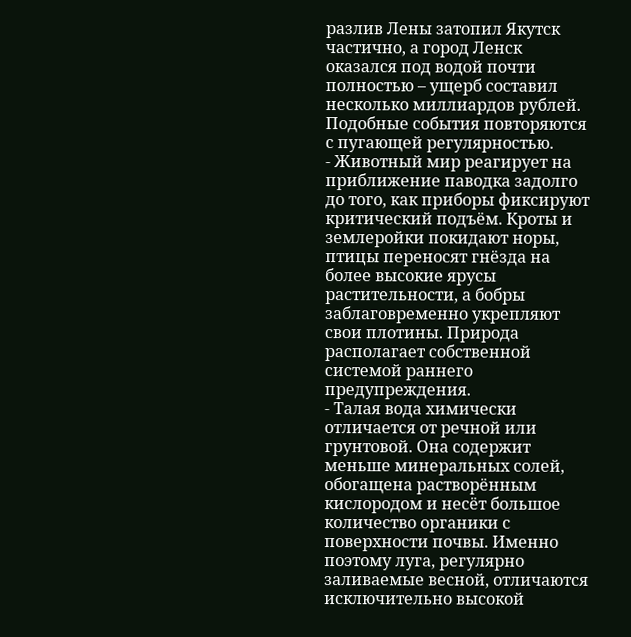разлив Лены затопил Якутск частично, а город Ленск оказался под водой почти полностью – ущерб составил несколько миллиардов рублей. Подобные события повторяются с пугающей регулярностью.
- Животный мир реагирует на приближение паводка задолго до того, как приборы фиксируют критический подъём. Кроты и землеройки покидают норы, птицы переносят гнёзда на более высокие ярусы растительности, а бобры заблаговременно укрепляют свои плотины. Природа располагает собственной системой раннего предупреждения.
- Талая вода химически отличается от речной или грунтовой. Она содержит меньше минеральных солей, обогащена растворённым кислородом и несёт большое количество органики с поверхности почвы. Именно поэтому луга, регулярно заливаемые весной, отличаются исключительно высокой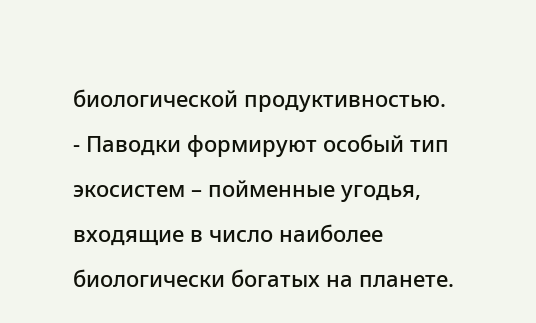биологической продуктивностью.
- Паводки формируют особый тип экосистем – пойменные угодья, входящие в число наиболее биологически богатых на планете.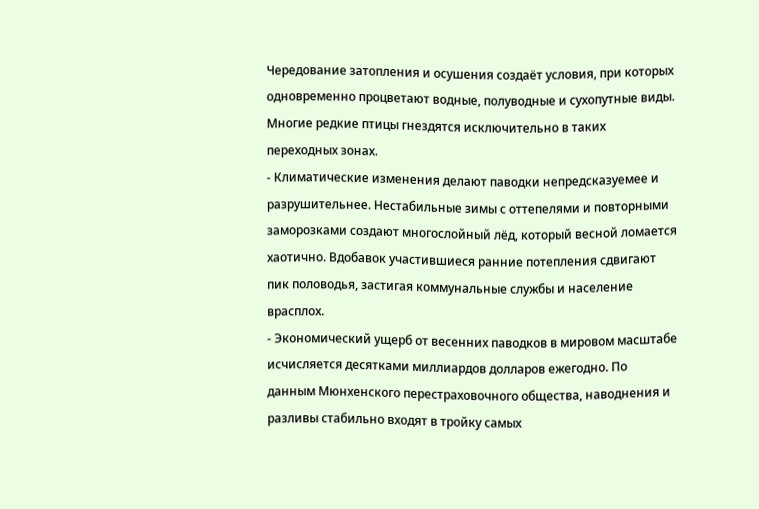Чередование затопления и осушения создаёт условия, при которых одновременно процветают водные, полуводные и сухопутные виды. Многие редкие птицы гнездятся исключительно в таких переходных зонах.
- Климатические изменения делают паводки непредсказуемее и разрушительнее. Нестабильные зимы с оттепелями и повторными заморозками создают многослойный лёд, который весной ломается хаотично. Вдобавок участившиеся ранние потепления сдвигают пик половодья, застигая коммунальные службы и население врасплох.
- Экономический ущерб от весенних паводков в мировом масштабе исчисляется десятками миллиардов долларов ежегодно. По данным Мюнхенского перестраховочного общества, наводнения и разливы стабильно входят в тройку самых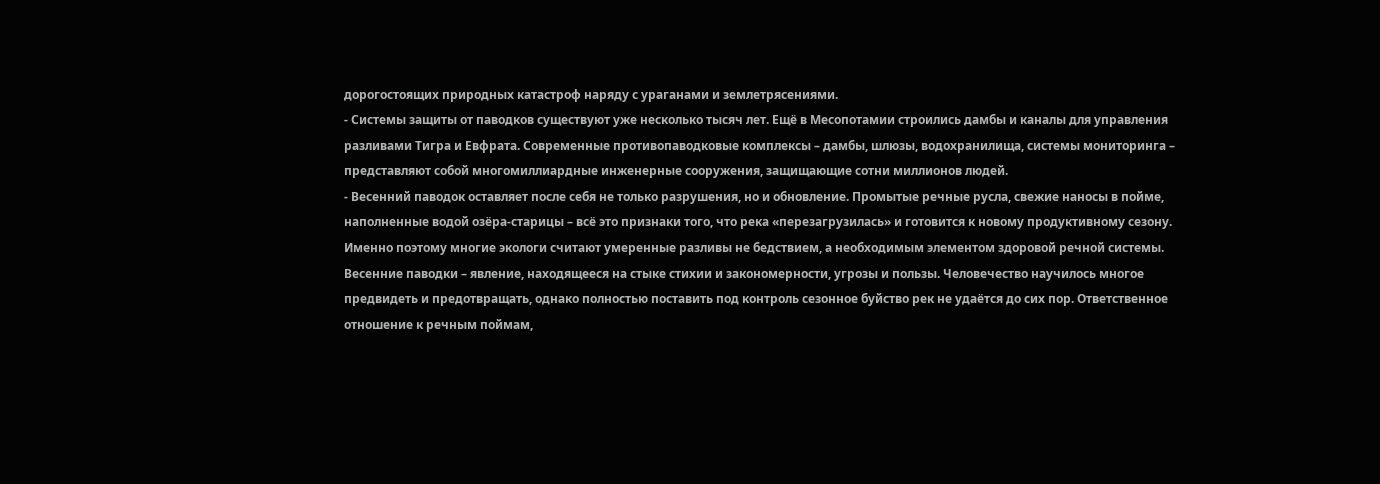дорогостоящих природных катастроф наряду с ураганами и землетрясениями.
- Системы защиты от паводков существуют уже несколько тысяч лет. Ещё в Месопотамии строились дамбы и каналы для управления разливами Тигра и Евфрата. Современные противопаводковые комплексы – дамбы, шлюзы, водохранилища, системы мониторинга – представляют собой многомиллиардные инженерные сооружения, защищающие сотни миллионов людей.
- Весенний паводок оставляет после себя не только разрушения, но и обновление. Промытые речные русла, свежие наносы в пойме, наполненные водой озёра-старицы – всё это признаки того, что река «перезагрузилась» и готовится к новому продуктивному сезону. Именно поэтому многие экологи считают умеренные разливы не бедствием, а необходимым элементом здоровой речной системы.
Весенние паводки – явление, находящееся на стыке стихии и закономерности, угрозы и пользы. Человечество научилось многое предвидеть и предотвращать, однако полностью поставить под контроль сезонное буйство рек не удаётся до сих пор. Ответственное отношение к речным поймам,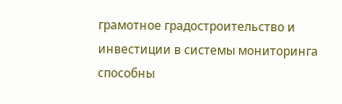грамотное градостроительство и инвестиции в системы мониторинга способны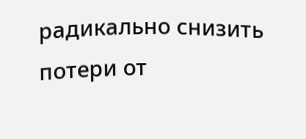радикально снизить потери от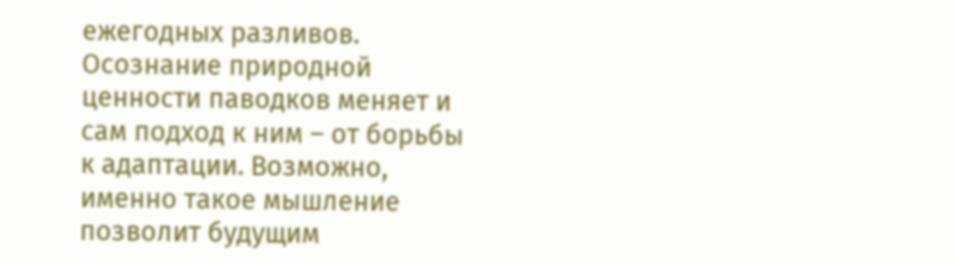ежегодных разливов. Осознание природной ценности паводков меняет и сам подход к ним – от борьбы к адаптации. Возможно, именно такое мышление позволит будущим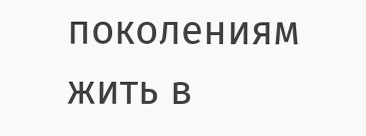поколениям жить в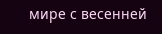мире с весенней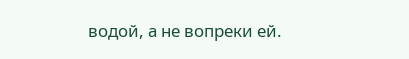водой, а не вопреки ей.